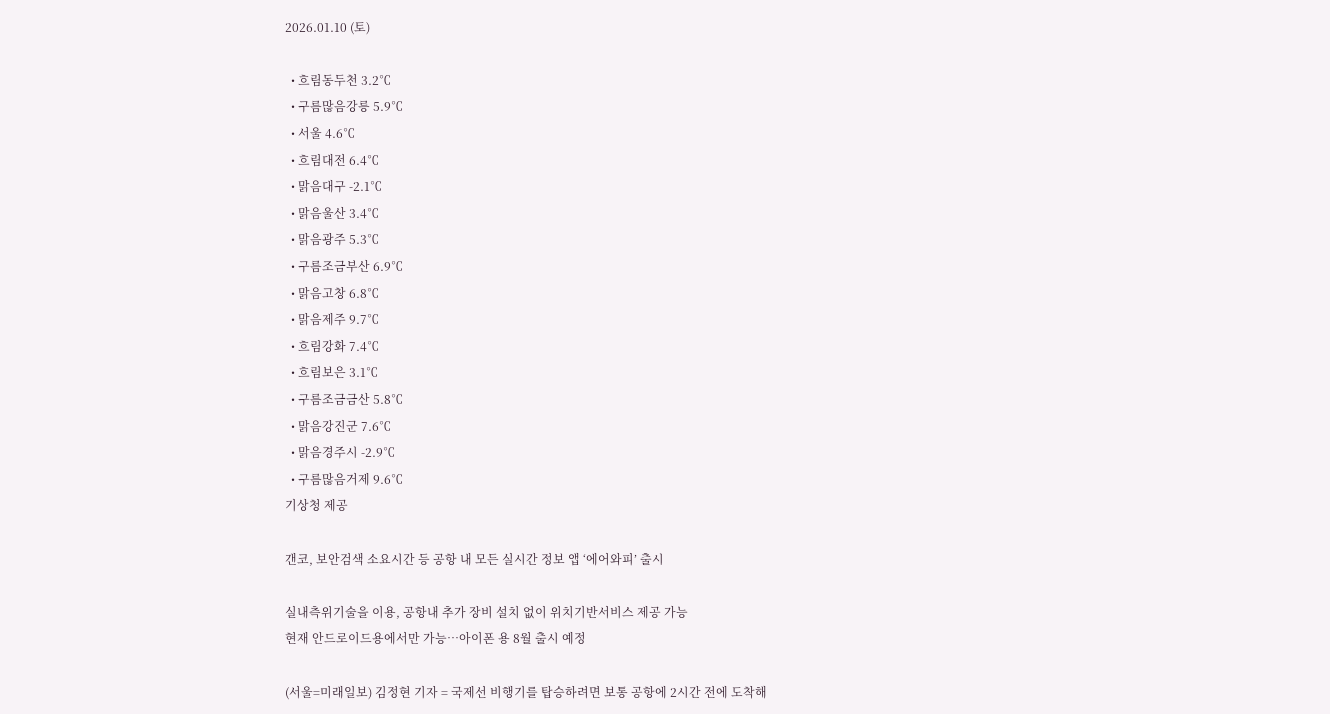2026.01.10 (토)

  • 흐림동두천 3.2℃
  • 구름많음강릉 5.9℃
  • 서울 4.6℃
  • 흐림대전 6.4℃
  • 맑음대구 -2.1℃
  • 맑음울산 3.4℃
  • 맑음광주 5.3℃
  • 구름조금부산 6.9℃
  • 맑음고창 6.8℃
  • 맑음제주 9.7℃
  • 흐림강화 7.4℃
  • 흐림보은 3.1℃
  • 구름조금금산 5.8℃
  • 맑음강진군 7.6℃
  • 맑음경주시 -2.9℃
  • 구름많음거제 9.6℃
기상청 제공

갠코, 보안검색 소요시간 등 공항 내 모든 실시간 정보 앱 ‘에어와피’ 출시

실내측위기술을 이용, 공항내 추가 장비 설치 없이 위치기반서비스 제공 가능
현재 안드로이드용에서만 가능…아이폰 용 8월 출시 예정

(서울=미래일보) 김정현 기자 = 국제선 비행기를 탑승하려면 보통 공항에 2시간 전에 도착해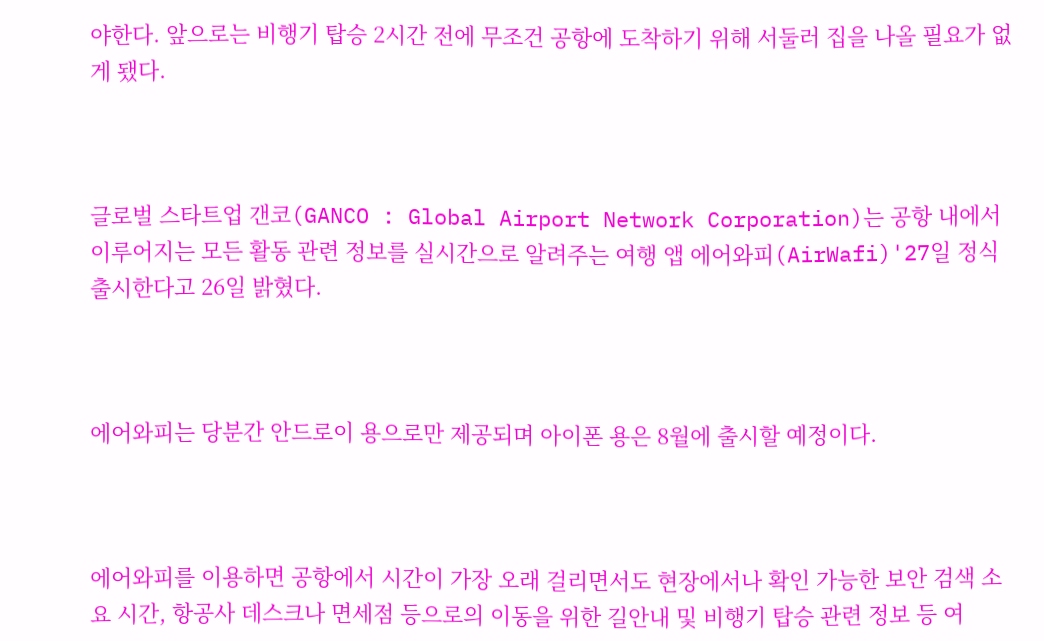야한다. 앞으로는 비행기 탑승 2시간 전에 무조건 공항에 도착하기 위해 서둘러 집을 나올 필요가 없게 됐다.



글로벌 스타트업 갠코(GANCO : Global Airport Network Corporation)는 공항 내에서 이루어지는 모든 활동 관련 정보를 실시간으로 알려주는 여행 앱 에어와피(AirWafi)'27일 정식 출시한다고 26일 밝혔다.



에어와피는 당분간 안드로이 용으로만 제공되며 아이폰 용은 8월에 출시할 예정이다.



에어와피를 이용하면 공항에서 시간이 가장 오래 걸리면서도 현장에서나 확인 가능한 보안 검색 소요 시간, 항공사 데스크나 면세점 등으로의 이동을 위한 길안내 및 비행기 탑승 관련 정보 등 여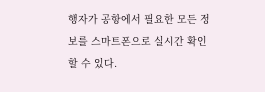행자가 공항에서 필요한 모든 정보를 스마트폰으로 실시간 확인할 수 있다.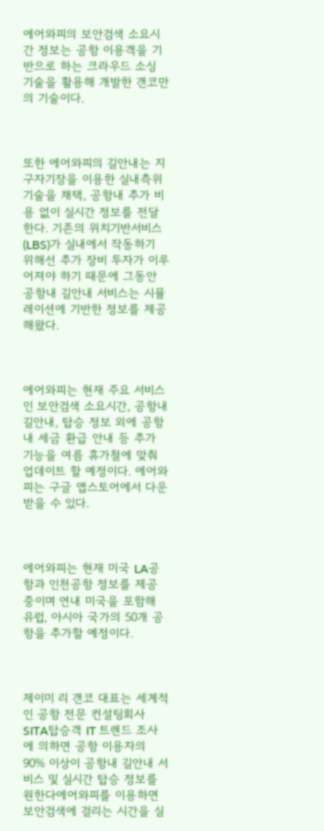에어와피의 보안검색 소요시간 정보는 공항 이용객을 기반으로 하는 크라우드 소싱 기술을 활용해 개발한 갠코만의 기술이다.



또한 에어와피의 길안내는 지구자기장을 이용한 실내측위기술을 채택, 공항내 추가 비용 없이 실시간 정보를 전달한다. 기존의 위치기반서비스(LBS)가 실내에서 작동하기 위해선 추가 장비 투자가 이루어져야 하기 때문에 그동안 공항내 길안내 서비스는 시뮬레이션에 기반한 정보를 제공해왔다.



에어와피는 현재 주요 서비스인 보안검색 소요시간, 공항내 길안내, 탑승 정보 외에 공항 내 세금 환급 안내 등 추가 기능을 여름 휴가철에 맞춰 업데이트 할 예정이다. 에어와피는 구글 앱스토어에서 다운받을 수 있다.



에어와피는 현재 미국 LA공항과 인천공항 정보를 제공 중이며 연내 미국을 포함해 유럽, 아시아 국가의 50개 공항을 추가할 예정이다.



제이미 리 갠코 대표는 세계적인 공항 전문 컨설팅회사 SITA탑승객 IT 트렌드 조사에 의하면 공항 이용자의 90% 이상이 공항내 길안내 서비스 및 실시간 탑승 정보를 원한다에어와피를 이용하면 보안검색에 걸리는 시간을 실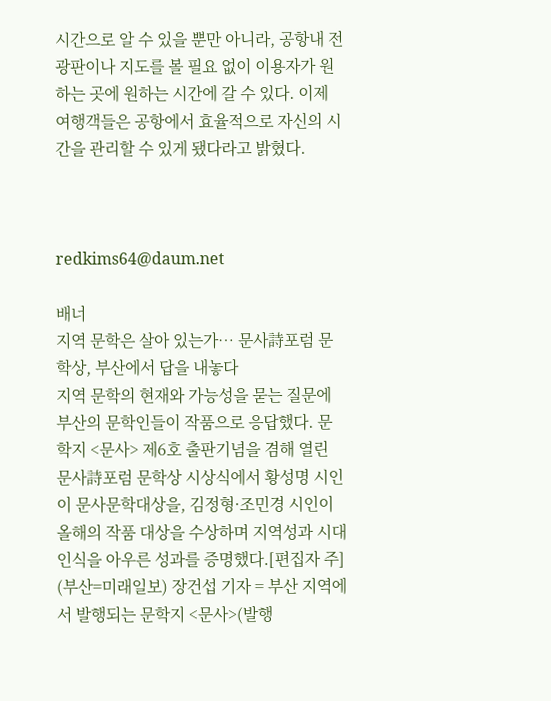시간으로 알 수 있을 뿐만 아니라, 공항내 전광판이나 지도를 볼 필요 없이 이용자가 원하는 곳에 원하는 시간에 갈 수 있다. 이제 여행객들은 공항에서 효율적으로 자신의 시간을 관리할 수 있게 됐다라고 밝혔다.



redkims64@daum.net

배너
지역 문학은 살아 있는가… 문사詩포럼 문학상, 부산에서 답을 내놓다
지역 문학의 현재와 가능성을 묻는 질문에 부산의 문학인들이 작품으로 응답했다. 문학지 <문사> 제6호 출판기념을 겸해 열린 문사詩포럼 문학상 시상식에서 황성명 시인이 문사문학대상을, 김정형·조민경 시인이 올해의 작품 대상을 수상하며 지역성과 시대 인식을 아우른 성과를 증명했다.[편집자 주] (부산=미래일보) 장건섭 기자 = 부산 지역에서 발행되는 문학지 <문사>(발행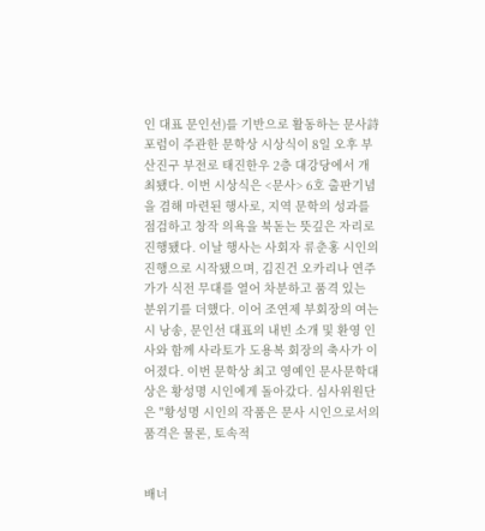인 대표 문인선)를 기반으로 활동하는 문사詩포럼이 주관한 문학상 시상식이 8일 오후 부산진구 부전로 태진한우 2층 대강당에서 개최됐다. 이번 시상식은 <문사> 6호 출판기념을 겸해 마련된 행사로, 지역 문학의 성과를 점검하고 창작 의욕을 북돋는 뜻깊은 자리로 진행됐다. 이날 행사는 사회자 류춘홍 시인의 진행으로 시작됐으며, 김진건 오카리나 연주가가 식전 무대를 열어 차분하고 품격 있는 분위기를 더했다. 이어 조연제 부회장의 여는 시 낭송, 문인선 대표의 내빈 소개 및 환영 인사와 함께 사라토가 도용복 회장의 축사가 이어졌다. 이번 문학상 최고 영예인 문사문학대상은 황성명 시인에게 돌아갔다. 심사위원단은 "황성명 시인의 작품은 문사 시인으로서의 품격은 물론, 토속적


배너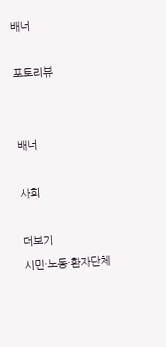배너

포토리뷰


배너

사회

더보기
시민·노동·환자단체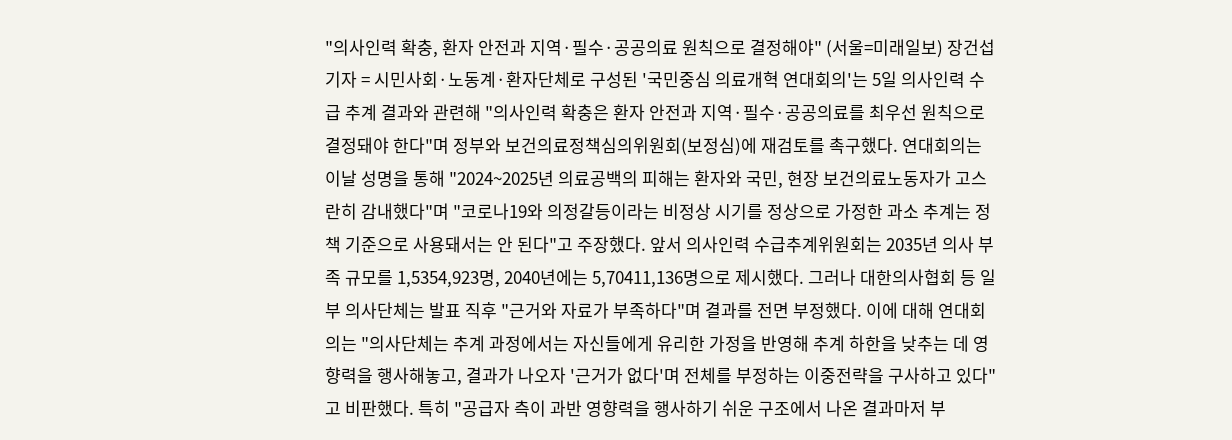"의사인력 확충, 환자 안전과 지역·필수·공공의료 원칙으로 결정해야" (서울=미래일보) 장건섭 기자 = 시민사회·노동계·환자단체로 구성된 '국민중심 의료개혁 연대회의'는 5일 의사인력 수급 추계 결과와 관련해 "의사인력 확충은 환자 안전과 지역·필수·공공의료를 최우선 원칙으로 결정돼야 한다"며 정부와 보건의료정책심의위원회(보정심)에 재검토를 촉구했다. 연대회의는 이날 성명을 통해 "2024~2025년 의료공백의 피해는 환자와 국민, 현장 보건의료노동자가 고스란히 감내했다"며 "코로나19와 의정갈등이라는 비정상 시기를 정상으로 가정한 과소 추계는 정책 기준으로 사용돼서는 안 된다"고 주장했다. 앞서 의사인력 수급추계위원회는 2035년 의사 부족 규모를 1,5354,923명, 2040년에는 5,70411,136명으로 제시했다. 그러나 대한의사협회 등 일부 의사단체는 발표 직후 "근거와 자료가 부족하다"며 결과를 전면 부정했다. 이에 대해 연대회의는 "의사단체는 추계 과정에서는 자신들에게 유리한 가정을 반영해 추계 하한을 낮추는 데 영향력을 행사해놓고, 결과가 나오자 '근거가 없다'며 전체를 부정하는 이중전략을 구사하고 있다"고 비판했다. 특히 "공급자 측이 과반 영향력을 행사하기 쉬운 구조에서 나온 결과마저 부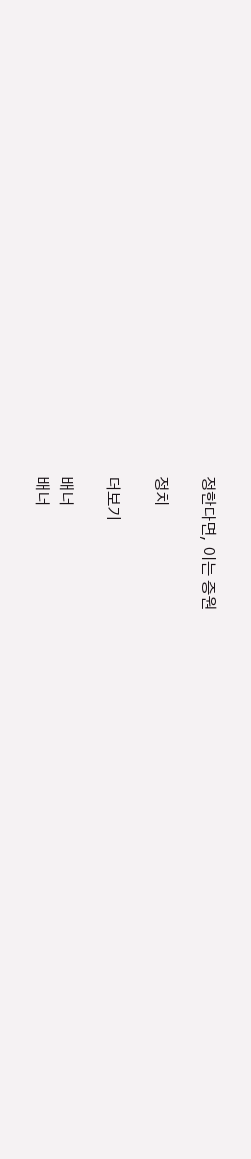정한다면, 이는 증원

정치

더보기

배너
배너